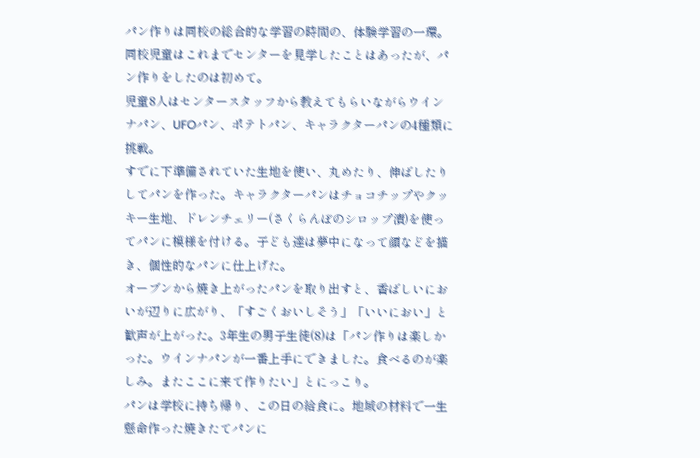パン作りは同校の総合的な学習の時間の、体験学習の一環。同校児童はこれまでセンターを見学したことはあったが、パン作りをしたのは初めて。
児童8人はセンタースタッフから教えてもらいながらウインナパン、UFOパン、ポテトパン、キャラクターパンの4種類に挑戦。
すでに下準備されていた生地を使い、丸めたり、伸ばしたりしてパンを作った。キャラクターパンはチョコチップやクッキー生地、ドレンチェリー(さくらんぼのシロップ漬)を使ってパンに模様を付ける。子ども達は夢中になって顔などを描き、個性的なパンに仕上げた。
オーブンから焼き上がったパンを取り出すと、香ばしいにおいが辺りに広がり、「すごくおいしそう」「いいにおい」と歓声が上がった。3年生の男子生徒(8)は「パン作りは楽しかった。ウインナパンが一番上手にできました。食べるのが楽しみ。またここに来て作りたい」とにっこり。
パンは学校に持ち帰り、この日の給食に。地域の材料で一生懸命作った焼きたてパンに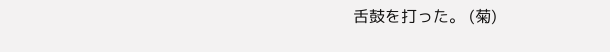舌鼓を打った。 (菊)